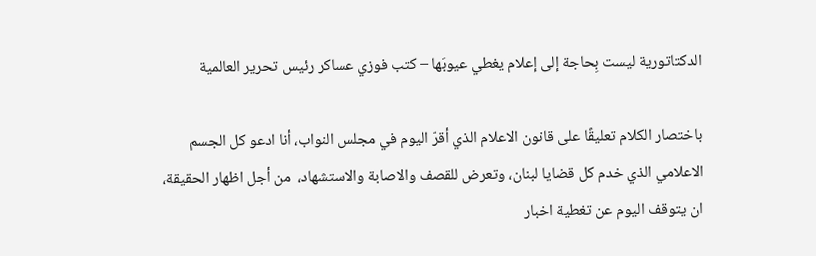الدكتاتورية ليست بِحاجة إلى إعلام يغطي عيوبَها – كتب فوزي عساكر رئيس تحرير العالمية

باختصار الكلام تعليقًا على قانون الاعلام الذي أقرّ اليوم في مجلس النواب، أنا ادعو كل الجسم الاعلامي الذي خدم كل قضايا لبنان، وتعرض للقصف والاصابة والاستشهاد،  من أجل اظهار الحقيقة، ان يتوقف اليوم عن تغطية اخبار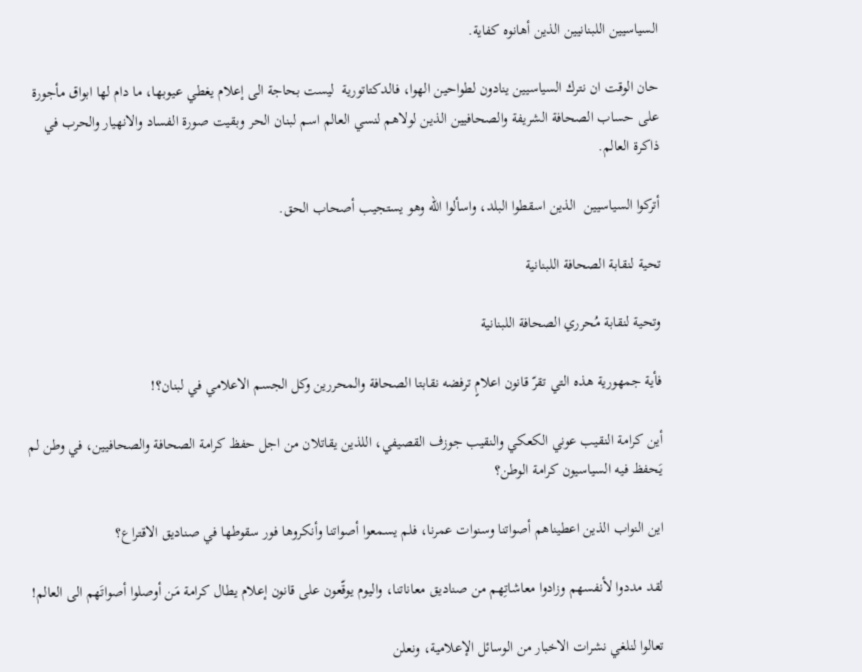السياسيين اللبنانيين الذين أهانوه كفاية.

حان الوقت ان نترك السياسيين ينادون لطواحين الهوا، فالدكتاتورية  ليست بحاجة الى إعلام يغطي عيوبها، ما دام لها ابواق مأجورة على حساب الصحافة الشريفة والصحافيين الذين لولاهم لنسي العالم اسم لبنان الحر وبقيت صورة الفساد والانهيار والحرب في ذاكرة العالم.

أتركوا السياسيين  الذين اسقطوا البلد، واسألوا الله وهو يستجيب أصحاب الحق.

تحية لنقابة الصحافة اللبنانية

وتحية لنقابة مُحرري الصحافة اللبنانية

فأية جمهورية هذه التي تقرّ قانون اعلامٍ ترفضه نقابتا الصحافة والمحررين وكل الجسم الاعلامي في لبنان؟!

أين كرامة النقيب عوني الكعكي والنقيب جوزف القصيفي، اللذين يقاتلان من اجل حفظ كرامة الصحافة والصحافيين، في وطن لم يَحفظ فيه السياسيون كرامة الوطن؟

اين النواب الذين اعطيناهم أصواتنا وسنوات عمرنا، فلم يسمعوا أصواتنا وأنكروها فور سقوطها في صناديق الاقتراع؟

لقد مددوا لأنفسهم وزادوا معاشاتِهم من صناديق معاناتنا، واليوم يوقّعون على قانون إعلام يطال كرامة مَن أوصلوا أصواتَهم الى العالم!

تعالوا لنلغي نشرات الاخبار من الوسائل الإعلامية، ونعلن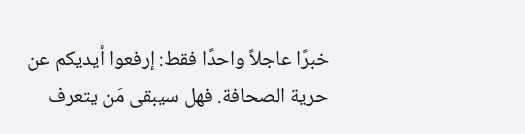خبرًا عاجلاً واحدًا فقط: إرفعوا أيديكم عن حرية الصحافة. فهل سيبقى مَن يتعرف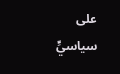على سياسيٍّ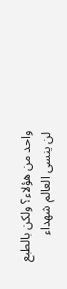واحد من هؤلاء؟ ولكن بالطبع لن ينسى العالم شهداء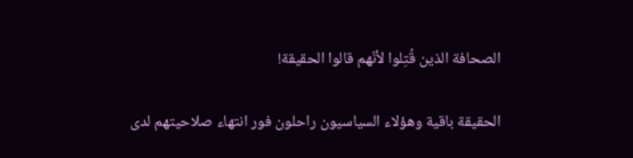الصحافة الذين قُتِلوا لأنّهم قالوا الحقيقة!

الحقيقة باقية وهؤلاء السياسيون راحلون فور انتهاء صلاحيتهم لدى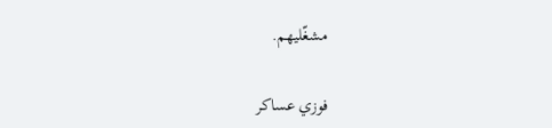مشغّليهم.

فوزي عساكر